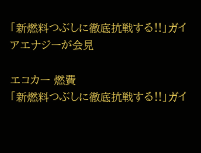「新燃料つぶしに徹底抗戦する!!」ガイアエナジーが会見

エコカー 燃費
「新燃料つぶしに徹底抗戦する!!」ガイ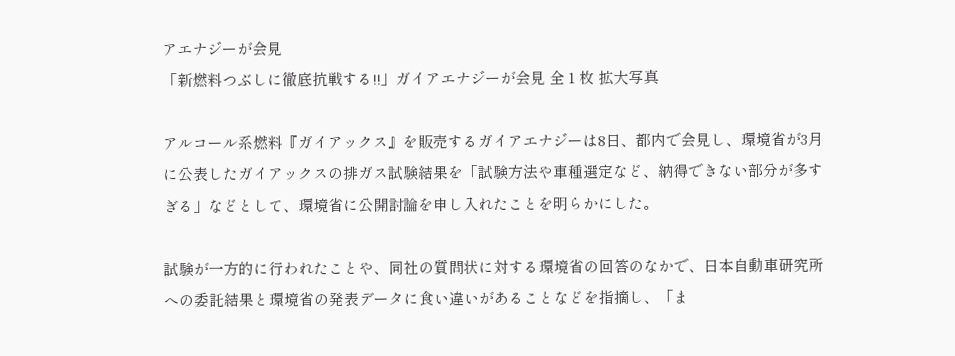アエナジーが会見
「新燃料つぶしに徹底抗戦する!!」ガイアエナジーが会見 全 1 枚 拡大写真

アルコール系燃料『ガイアックス』を販売するガイアエナジーは8日、都内で会見し、環境省が3月に公表したガイアックスの排ガス試験結果を「試験方法や車種選定など、納得できない部分が多すぎる」などとして、環境省に公開討論を申し入れたことを明らかにした。

試験が一方的に行われたことや、同社の質問状に対する環境省の回答のなかで、日本自動車研究所への委託結果と環境省の発表データに食い違いがあることなどを指摘し、「ま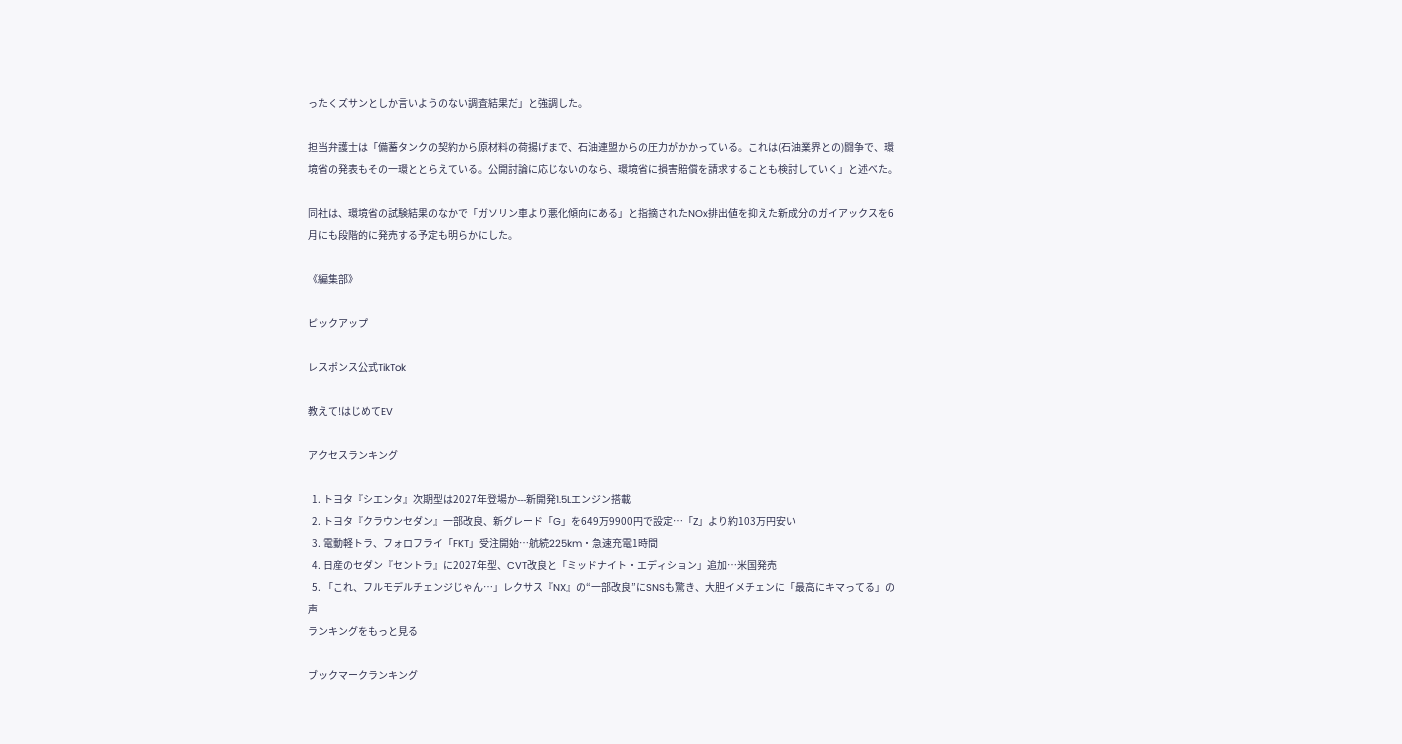ったくズサンとしか言いようのない調査結果だ」と強調した。

担当弁護士は「備蓄タンクの契約から原材料の荷揚げまで、石油連盟からの圧力がかかっている。これは(石油業界との)闘争で、環境省の発表もその一環ととらえている。公開討論に応じないのなら、環境省に損害賠償を請求することも検討していく」と述べた。

同社は、環境省の試験結果のなかで「ガソリン車より悪化傾向にある」と指摘されたNOx排出値を抑えた新成分のガイアックスを6月にも段階的に発売する予定も明らかにした。

《編集部》

ピックアップ

レスポンス公式TikTok

教えて!はじめてEV

アクセスランキング

  1. トヨタ『シエンタ』次期型は2027年登場か---新開発1.5Lエンジン搭載
  2. トヨタ『クラウンセダン』一部改良、新グレード「G」を649万9900円で設定…「Z」より約103万円安い
  3. 電動軽トラ、フォロフライ「FKT」受注開始…航続225km・急速充電1時間
  4. 日産のセダン『セントラ』に2027年型、CVT改良と「ミッドナイト・エディション」追加…米国発売
  5. 「これ、フルモデルチェンジじゃん…」レクサス『NX』の“一部改良”にSNSも驚き、大胆イメチェンに「最高にキマってる」の声
ランキングをもっと見る

ブックマークランキング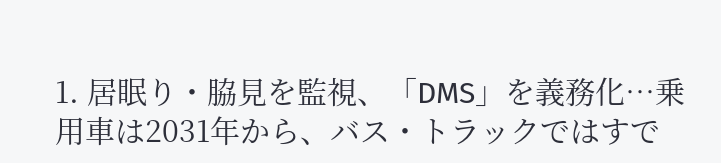1. 居眠り・脇見を監視、「DMS」を義務化…乗用車は2031年から、バス・トラックではすで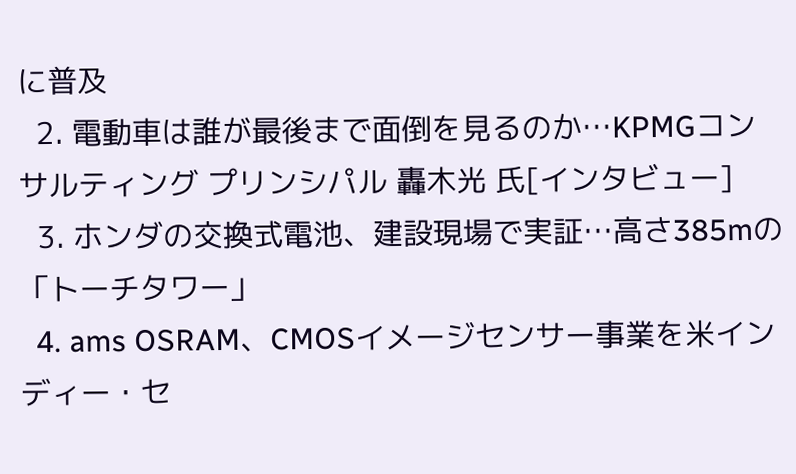に普及
  2. 電動車は誰が最後まで面倒を見るのか…KPMGコンサルティング プリンシパル 轟木光 氏[インタビュー]
  3. ホンダの交換式電池、建設現場で実証…高さ385mの「トーチタワー」
  4. ams OSRAM、CMOSイメージセンサー事業を米インディー・セ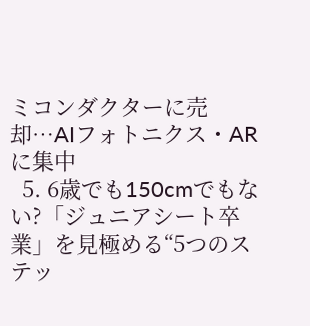ミコンダクターに売却…AIフォトニクス・ARに集中
  5. 6歳でも150cmでもない?「ジュニアシート卒業」を見極める“5つのステッ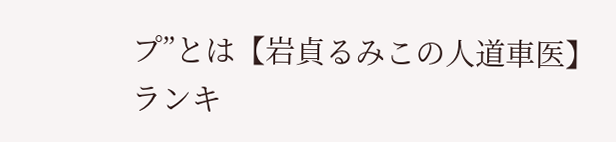プ”とは【岩貞るみこの人道車医】
ランキ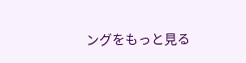ングをもっと見る